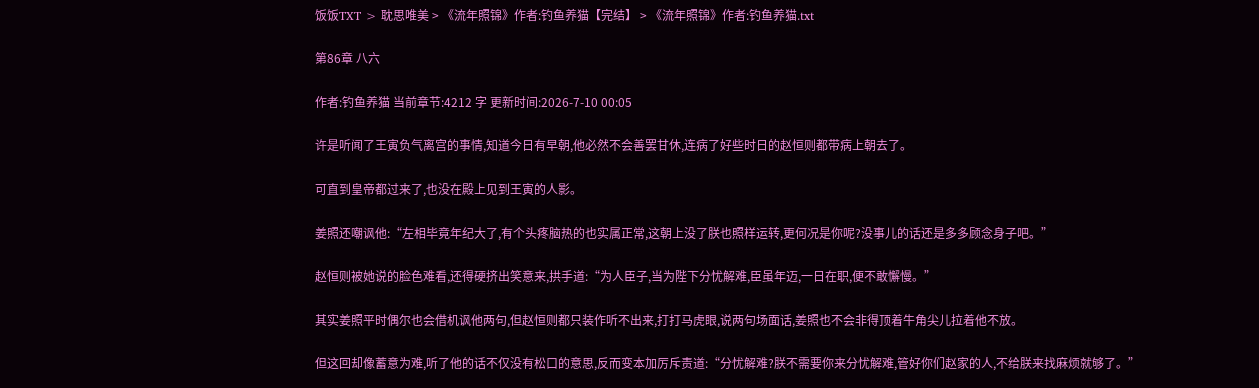饭饭TXT > 耽思唯美 > 《流年照锦》作者:钓鱼养猫【完结】 > 《流年照锦》作者:钓鱼养猫.txt

第86章 八六

作者:钓鱼养猫 当前章节:4212 字 更新时间:2026-7-10 00:05

许是听闻了王寅负气离宫的事情,知道今日有早朝,他必然不会善罢甘休,连病了好些时日的赵恒则都带病上朝去了。

可直到皇帝都过来了,也没在殿上见到王寅的人影。

姜照还嘲讽他:“左相毕竟年纪大了,有个头疼脑热的也实属正常,这朝上没了朕也照样运转,更何况是你呢?没事儿的话还是多多顾念身子吧。”

赵恒则被她说的脸色难看,还得硬挤出笑意来,拱手道:“为人臣子,当为陛下分忧解难,臣虽年迈,一日在职,便不敢懈慢。”

其实姜照平时偶尔也会借机讽他两句,但赵恒则都只装作听不出来,打打马虎眼,说两句场面话,姜照也不会非得顶着牛角尖儿拉着他不放。

但这回却像蓄意为难,听了他的话不仅没有松口的意思,反而变本加厉斥责道:“分忧解难?朕不需要你来分忧解难,管好你们赵家的人,不给朕来找麻烦就够了。”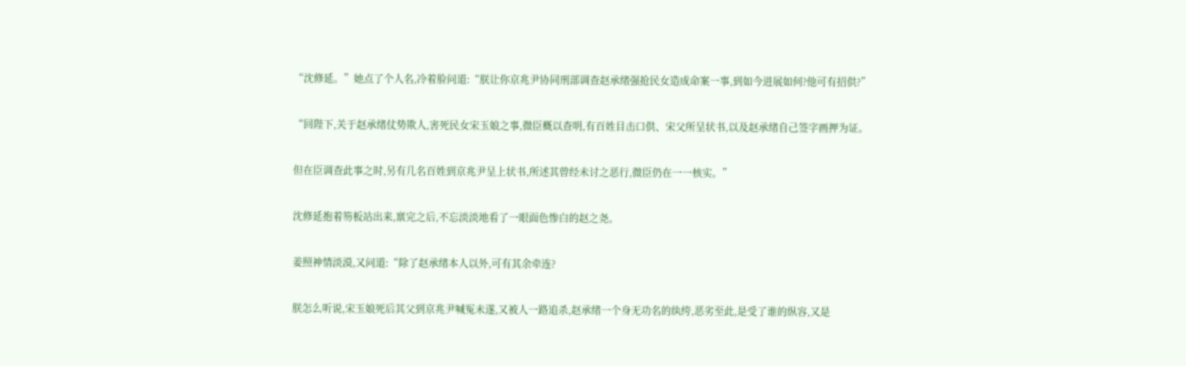“沈修延。”她点了个人名,冷着脸问道:“朕让你京兆尹协同刑部调查赵承绪强抢民女造成命案一事,到如今进展如何?他可有招供?”

“回陛下,关于赵承绪仗势欺人,害死民女宋玉娘之事,微臣概以查明,有百姓目击口供、宋父所呈状书,以及赵承绪自己签字画押为证。

但在臣调查此事之时,另有几名百姓到京兆尹呈上状书,所述其曾经未讨之恶行,微臣仍在一一核实。”

沈修延抱着笏板站出来,禀完之后,不忘淡淡地看了一眼面色惨白的赵之尧。

姜照神情淡漠,又问道:“除了赵承绪本人以外,可有其余牵连?

朕怎么听说,宋玉娘死后其父到京兆尹喊冤未遂,又被人一路追杀,赵承绪一个身无功名的纨绔,恶劣至此,是受了谁的纵容,又是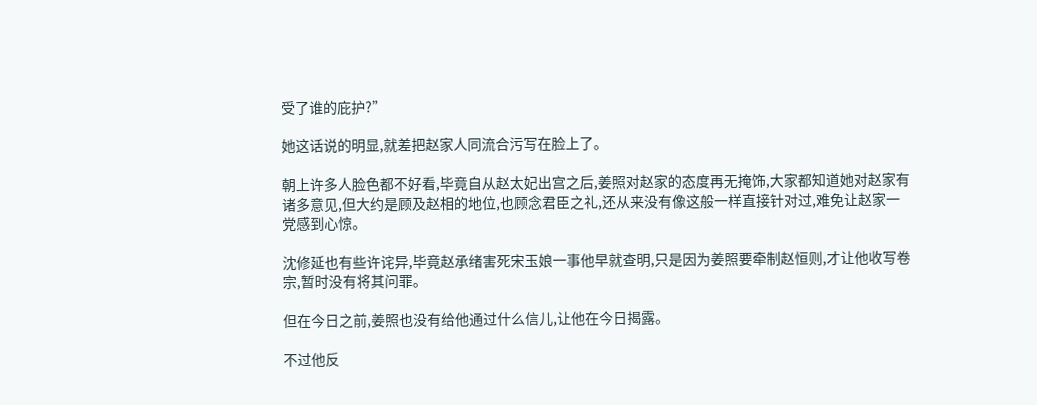受了谁的庇护?”

她这话说的明显,就差把赵家人同流合污写在脸上了。

朝上许多人脸色都不好看,毕竟自从赵太妃出宫之后,姜照对赵家的态度再无掩饰,大家都知道她对赵家有诸多意见,但大约是顾及赵相的地位,也顾念君臣之礼,还从来没有像这般一样直接针对过,难免让赵家一党感到心惊。

沈修延也有些许诧异,毕竟赵承绪害死宋玉娘一事他早就查明,只是因为姜照要牵制赵恒则,才让他收写卷宗,暂时没有将其问罪。

但在今日之前,姜照也没有给他通过什么信儿,让他在今日揭露。

不过他反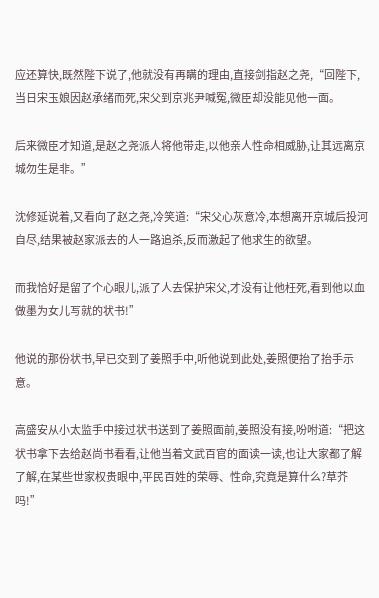应还算快,既然陛下说了,他就没有再瞒的理由,直接剑指赵之尧,“回陛下,当日宋玉娘因赵承绪而死,宋父到京兆尹喊冤,微臣却没能见他一面。

后来微臣才知道,是赵之尧派人将他带走,以他亲人性命相威胁,让其远离京城勿生是非。”

沈修延说着,又看向了赵之尧,冷笑道:“宋父心灰意冷,本想离开京城后投河自尽,结果被赵家派去的人一路追杀,反而激起了他求生的欲望。

而我恰好是留了个心眼儿,派了人去保护宋父,才没有让他枉死,看到他以血做墨为女儿写就的状书!”

他说的那份状书,早已交到了姜照手中,听他说到此处,姜照便抬了抬手示意。

高盛安从小太监手中接过状书送到了姜照面前,姜照没有接,吩咐道:“把这状书拿下去给赵尚书看看,让他当着文武百官的面读一读,也让大家都了解了解,在某些世家权贵眼中,平民百姓的荣辱、性命,究竟是算什么?草芥吗!”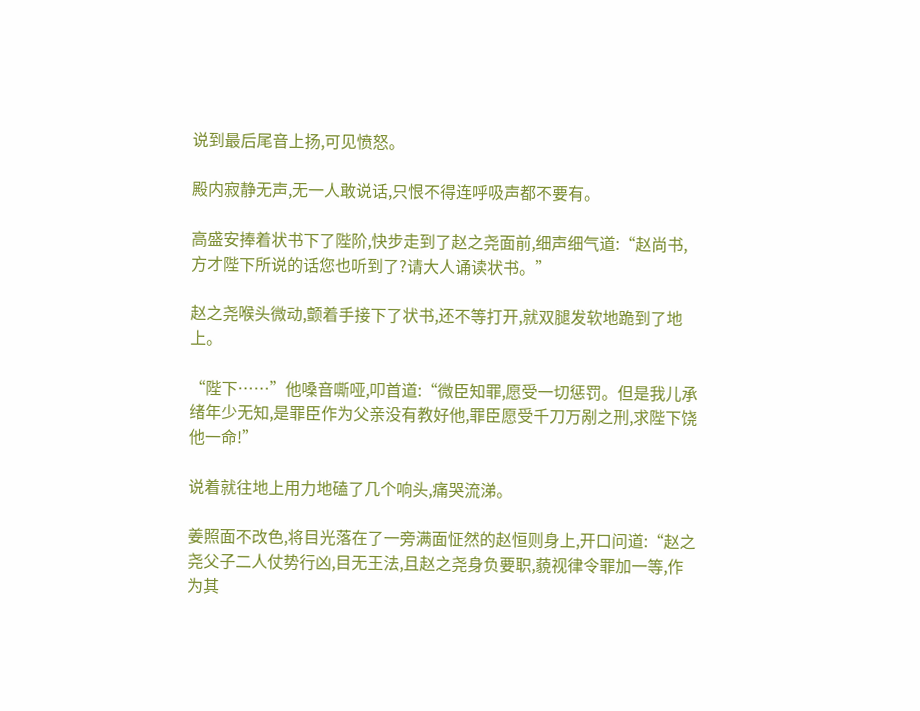说到最后尾音上扬,可见愤怒。

殿内寂静无声,无一人敢说话,只恨不得连呼吸声都不要有。

高盛安捧着状书下了陛阶,快步走到了赵之尧面前,细声细气道:“赵尚书,方才陛下所说的话您也听到了?请大人诵读状书。”

赵之尧喉头微动,颤着手接下了状书,还不等打开,就双腿发软地跪到了地上。

“陛下……”他嗓音嘶哑,叩首道:“微臣知罪,愿受一切惩罚。但是我儿承绪年少无知,是罪臣作为父亲没有教好他,罪臣愿受千刀万剐之刑,求陛下饶他一命!”

说着就往地上用力地磕了几个响头,痛哭流涕。

姜照面不改色,将目光落在了一旁满面怔然的赵恒则身上,开口问道:“赵之尧父子二人仗势行凶,目无王法,且赵之尧身负要职,藐视律令罪加一等,作为其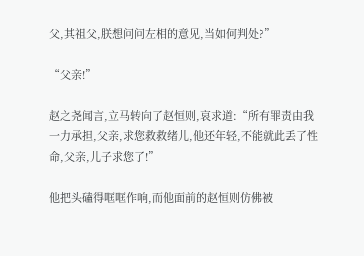父,其祖父,朕想问问左相的意见,当如何判处?”

“父亲!”

赵之尧闻言,立马转向了赵恒则,哀求道:“所有罪责由我一力承担,父亲,求您救救绪儿,他还年轻,不能就此丢了性命,父亲,儿子求您了!”

他把头磕得哐哐作响,而他面前的赵恒则仿佛被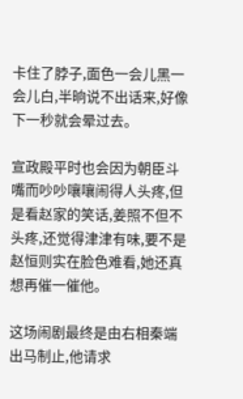卡住了脖子,面色一会儿黑一会儿白,半晌说不出话来,好像下一秒就会晕过去。

宣政殿平时也会因为朝臣斗嘴而吵吵嚷嚷闹得人头疼,但是看赵家的笑话,姜照不但不头疼,还觉得津津有味,要不是赵恒则实在脸色难看,她还真想再催一催他。

这场闹剧最终是由右相秦端出马制止,他请求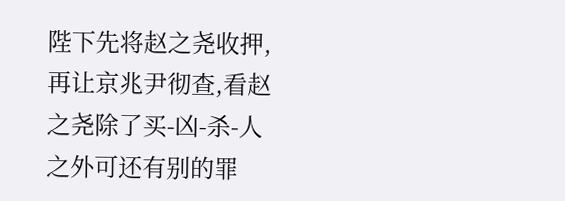陛下先将赵之尧收押,再让京兆尹彻查,看赵之尧除了买-凶-杀-人之外可还有别的罪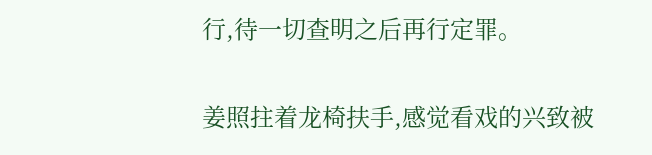行,待一切查明之后再行定罪。

姜照拄着龙椅扶手,感觉看戏的兴致被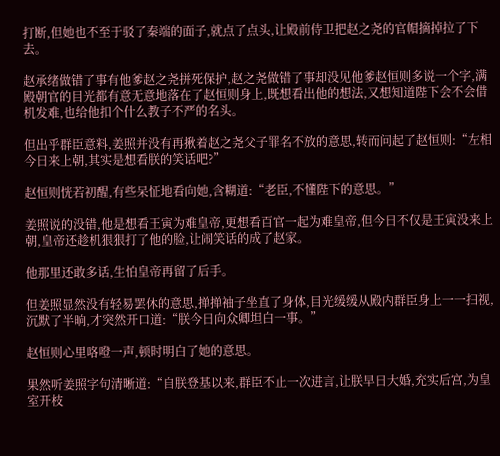打断,但她也不至于驳了秦端的面子,就点了点头,让殿前侍卫把赵之尧的官帽摘掉拉了下去。

赵承绪做错了事有他爹赵之尧拼死保护,赵之尧做错了事却没见他爹赵恒则多说一个字,满殿朝官的目光都有意无意地落在了赵恒则身上,既想看出他的想法,又想知道陛下会不会借机发难,也给他扣个什么教子不严的名头。

但出乎群臣意料,姜照并没有再揪着赵之尧父子罪名不放的意思,转而问起了赵恒则:“左相今日来上朝,其实是想看朕的笑话吧?”

赵恒则恍若初醒,有些呆怔地看向她,含糊道:“老臣,不懂陛下的意思。”

姜照说的没错,他是想看王寅为难皇帝,更想看百官一起为难皇帝,但今日不仅是王寅没来上朝,皇帝还趁机狠狠打了他的脸,让闹笑话的成了赵家。

他那里还敢多话,生怕皇帝再留了后手。

但姜照显然没有轻易罢休的意思,掸掸袖子坐直了身体,目光缓缓从殿内群臣身上一一扫视,沉默了半晌,才突然开口道:“朕今日向众卿坦白一事。”

赵恒则心里咯噔一声,顿时明白了她的意思。

果然听姜照字句清晰道:“自朕登基以来,群臣不止一次进言,让朕早日大婚,充实后宫,为皇室开枝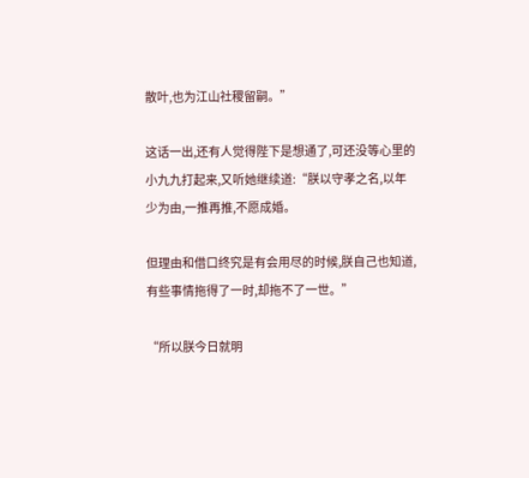散叶,也为江山社稷留嗣。”

这话一出,还有人觉得陛下是想通了,可还没等心里的小九九打起来,又听她继续道:“朕以守孝之名,以年少为由,一推再推,不愿成婚。

但理由和借口终究是有会用尽的时候,朕自己也知道,有些事情拖得了一时,却拖不了一世。”

“所以朕今日就明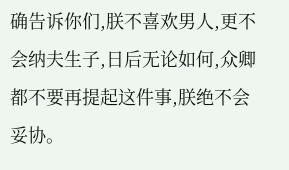确告诉你们,朕不喜欢男人,更不会纳夫生子,日后无论如何,众卿都不要再提起这件事,朕绝不会妥协。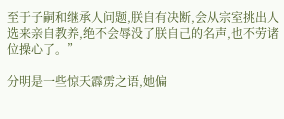至于子嗣和继承人问题,朕自有决断,会从宗室挑出人选来亲自教养,绝不会辱没了朕自己的名声,也不劳诸位操心了。”

分明是一些惊天霹雳之语,她偏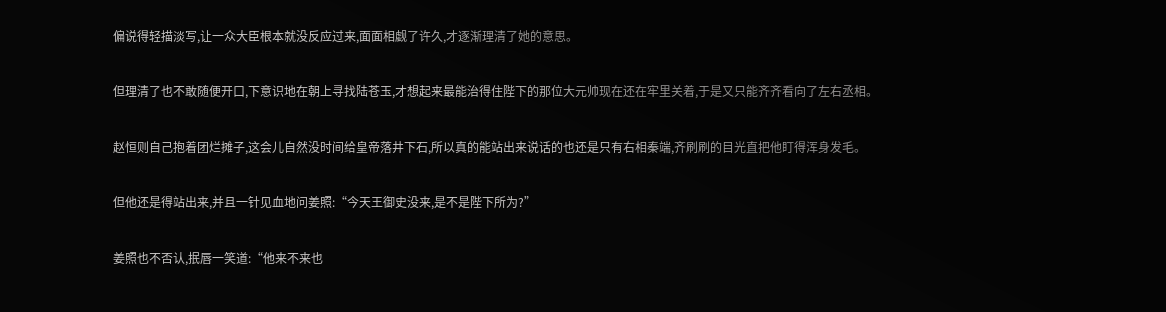偏说得轻描淡写,让一众大臣根本就没反应过来,面面相觑了许久,才逐渐理清了她的意思。

但理清了也不敢随便开口,下意识地在朝上寻找陆苍玉,才想起来最能治得住陛下的那位大元帅现在还在牢里关着,于是又只能齐齐看向了左右丞相。

赵恒则自己抱着团烂摊子,这会儿自然没时间给皇帝落井下石,所以真的能站出来说话的也还是只有右相秦端,齐刷刷的目光直把他盯得浑身发毛。

但他还是得站出来,并且一针见血地问姜照:“今天王御史没来,是不是陛下所为?”

姜照也不否认,抿唇一笑道:“他来不来也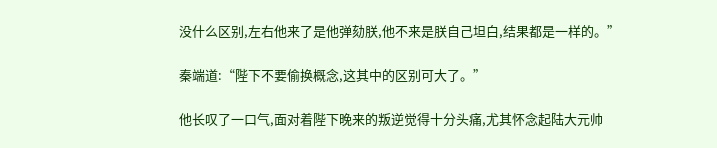没什么区别,左右他来了是他弹劾朕,他不来是朕自己坦白,结果都是一样的。”

秦端道:“陛下不要偷换概念,这其中的区别可大了。”

他长叹了一口气,面对着陛下晚来的叛逆觉得十分头痛,尤其怀念起陆大元帅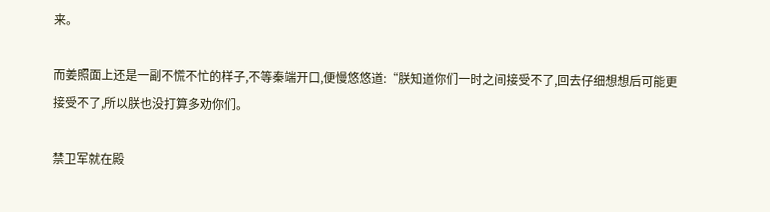来。

而姜照面上还是一副不慌不忙的样子,不等秦端开口,便慢悠悠道:“朕知道你们一时之间接受不了,回去仔细想想后可能更接受不了,所以朕也没打算多劝你们。

禁卫军就在殿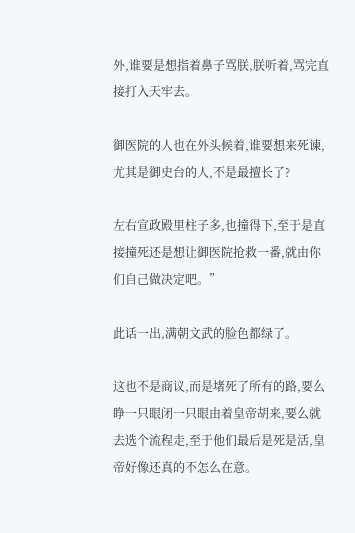外,谁要是想指着鼻子骂朕,朕听着,骂完直接打入天牢去。

御医院的人也在外头候着,谁要想来死谏,尤其是御史台的人,不是最擅长了?

左右宣政殿里柱子多,也撞得下,至于是直接撞死还是想让御医院抢救一番,就由你们自己做决定吧。”

此话一出,满朝文武的脸色都绿了。

这也不是商议,而是堵死了所有的路,要么睁一只眼闭一只眼由着皇帝胡来,要么就去选个流程走,至于他们最后是死是活,皇帝好像还真的不怎么在意。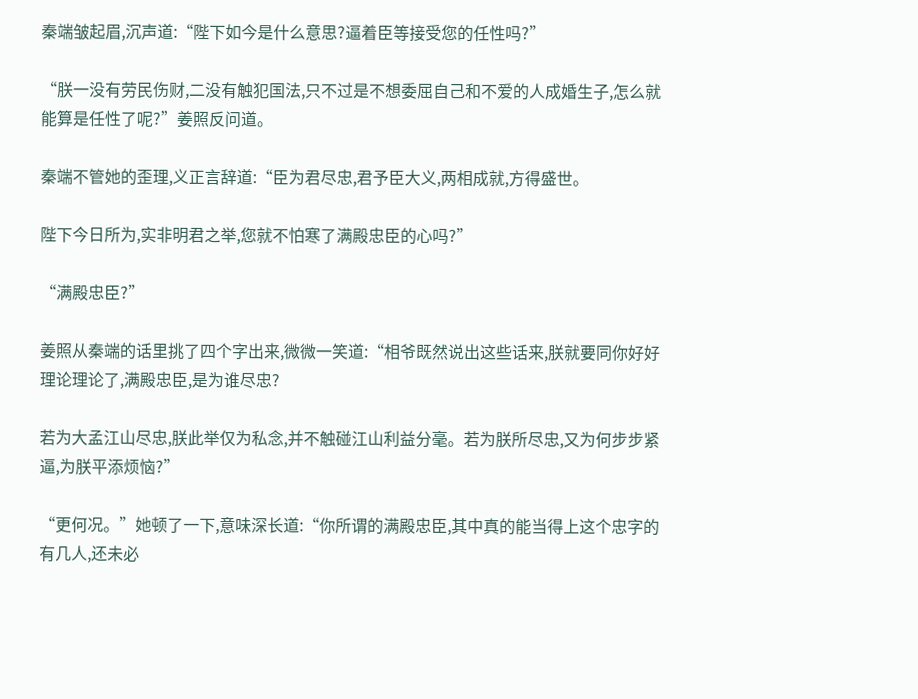秦端皱起眉,沉声道:“陛下如今是什么意思?逼着臣等接受您的任性吗?”

“朕一没有劳民伤财,二没有触犯国法,只不过是不想委屈自己和不爱的人成婚生子,怎么就能算是任性了呢?”姜照反问道。

秦端不管她的歪理,义正言辞道:“臣为君尽忠,君予臣大义,两相成就,方得盛世。

陛下今日所为,实非明君之举,您就不怕寒了满殿忠臣的心吗?”

“满殿忠臣?”

姜照从秦端的话里挑了四个字出来,微微一笑道:“相爷既然说出这些话来,朕就要同你好好理论理论了,满殿忠臣,是为谁尽忠?

若为大孟江山尽忠,朕此举仅为私念,并不触碰江山利益分毫。若为朕所尽忠,又为何步步紧逼,为朕平添烦恼?”

“更何况。”她顿了一下,意味深长道:“你所谓的满殿忠臣,其中真的能当得上这个忠字的有几人,还未必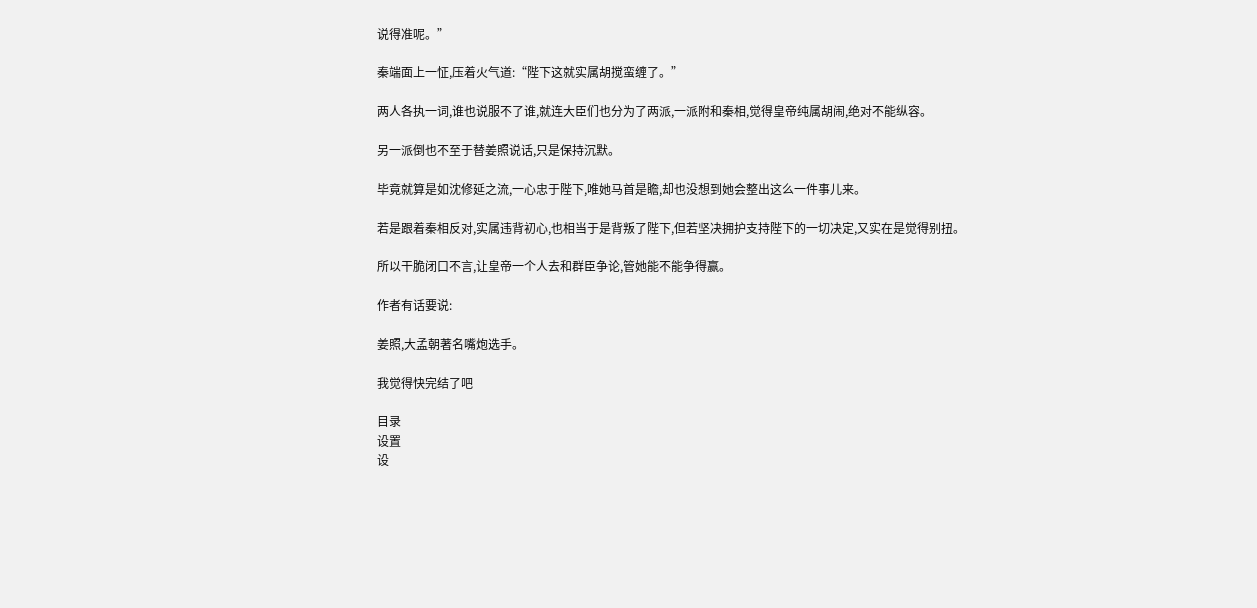说得准呢。”

秦端面上一怔,压着火气道:“陛下这就实属胡搅蛮缠了。”

两人各执一词,谁也说服不了谁,就连大臣们也分为了两派,一派附和秦相,觉得皇帝纯属胡闹,绝对不能纵容。

另一派倒也不至于替姜照说话,只是保持沉默。

毕竟就算是如沈修延之流,一心忠于陛下,唯她马首是瞻,却也没想到她会整出这么一件事儿来。

若是跟着秦相反对,实属违背初心,也相当于是背叛了陛下,但若坚决拥护支持陛下的一切决定,又实在是觉得别扭。

所以干脆闭口不言,让皇帝一个人去和群臣争论,管她能不能争得赢。

作者有话要说:

姜照,大孟朝著名嘴炮选手。

我觉得快完结了吧

目录
设置
设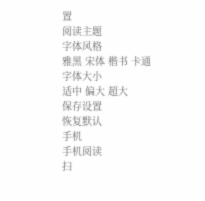置
阅读主题
字体风格
雅黑 宋体 楷书 卡通
字体大小
适中 偏大 超大
保存设置
恢复默认
手机
手机阅读
扫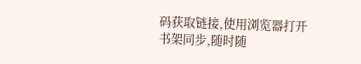码获取链接,使用浏览器打开
书架同步,随时随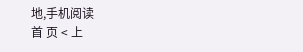地,手机阅读
首 页 < 上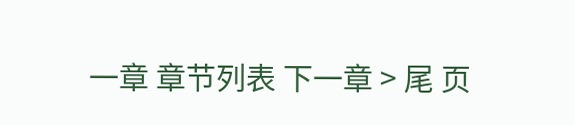一章 章节列表 下一章 > 尾 页